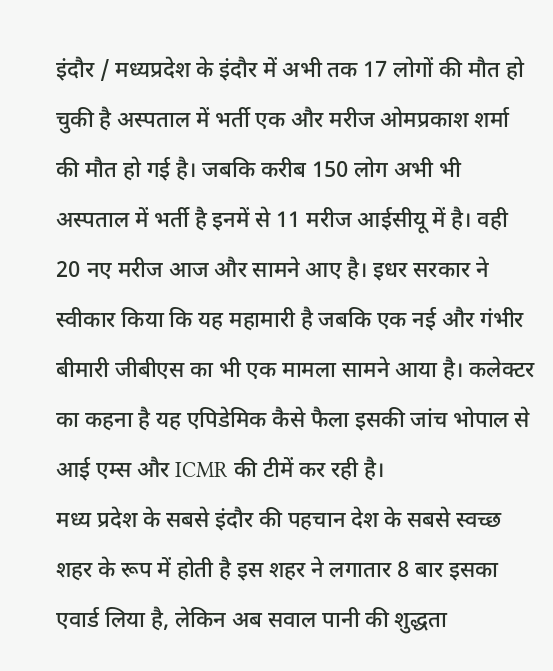इंदौर / मध्यप्रदेश के इंदौर में अभी तक 17 लोगों की मौत हो चुकी है अस्पताल में भर्ती एक और मरीज ओमप्रकाश शर्मा की मौत हो गई है। जबकि करीब 150 लोग अभी भी अस्पताल में भर्ती है इनमें से 11 मरीज आईसीयू में है। वही 20 नए मरीज आज और सामने आए है। इधर सरकार ने स्वीकार किया कि यह महामारी है जबकि एक नई और गंभीर बीमारी जीबीएस का भी एक मामला सामने आया है। कलेक्टर का कहना है यह एपिडेमिक कैसे फैला इसकी जांच भोपाल से आई एम्स और ICMR की टीमें कर रही है।
मध्य प्रदेश के सबसे इंदौर की पहचान देश के सबसे स्वच्छ शहर के रूप में होती है इस शहर ने लगातार 8 बार इसका एवार्ड लिया है, लेकिन अब सवाल पानी की शुद्धता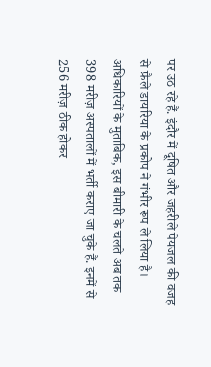पर उठ रहे हैं. इंदौर में दूषित और जहरीले पेयजल की वजह से फ़ैले डायरिया के प्रकोप ने गंभीर रूप ले लिया है। अधिकारियों के मुताबिक, इस बीमारी के चलते अब तक 398 मरीज़ अस्पतालों में भर्ती कराए जा चुके हैं. इनमें से 256 मरीज़ ठीक होकर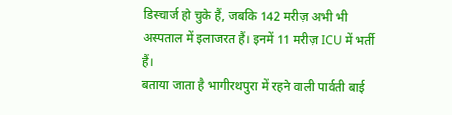डिस्चार्ज हो चुके हैं, जबकि 142 मरीज़ अभी भी अस्पताल में इलाजरत हैं। इनमें 11 मरीज़ ICU में भर्ती हैं।
बताया जाता है भागीरथपुरा में रहने वाली पार्वती बाई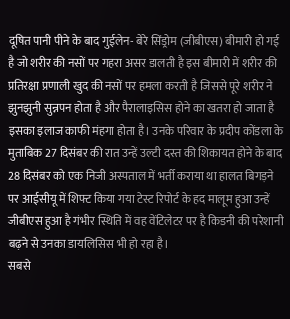दूषित पानी पीने के बाद गुईलेन- बेरे सिंड्रोम (जीबीएस) बीमारी हो गई है जो शरीर की नसों पर गहरा असर डालती है इस बीमारी में शरीर की प्रतिरक्षा प्रणाली खुद की नसों पर हमला करती है जिससे पूरे शरीर ने झुनझुनी सुन्नपन होता है और पैरालाइसिस होने का खतरा हो जाता है इसका इलाज काफी मंहगा होता है। उनके परिवार के प्रदीप कोंडला के मुताबिक 27 दिसंबर की रात उन्हें उल्टी दस्त की शिकायत होने के बाद 28 दिसंबर को एक निजी अस्पताल में भर्ती कराया था हालत बिगड़ने पर आईसीयू में शिफ्ट किया गया टेस्ट रिपोर्ट के हद मालूम हुआ उन्हें जीबीएस हुआ है गंभीर स्थिति में वह वेंटिलेटर पर है किडनी की परेशानी बढ़ने से उनका डायलिसिस भी हो रहा है।
सबसे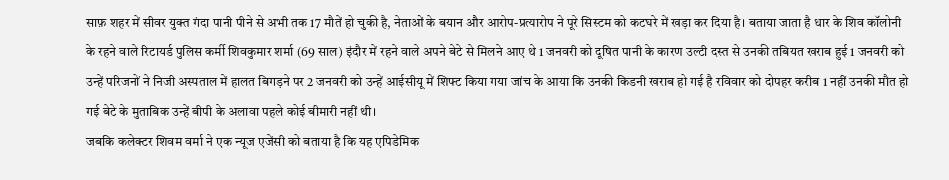साफ़ शहर में सीवर युक्त गंदा पानी पीने से अभी तक 17 मौतें हो चुकी है, नेताओं के बयान और आरोप-प्रत्यारोप ने पूरे सिस्टम को कटघरे में खड़ा कर दिया है। बताया जाता है धार के शिव कॉलोनी के रहने वाले रिटायर्ड पुलिस कर्मी शिवकुमार शर्मा (69 साल) इंदौर में रहने वाले अपने बेटे से मिलने आए थे 1 जनवरी को दूषित पानी के कारण उल्टी दस्त से उनकी तबियत खराब हुई 1 जनवरी को उन्हें परिजनों ने निजी अस्पताल में हालत बिगड़ने पर 2 जनवरी को उन्हें आईसीयू में शिफ्ट किया गया जांच के आया कि उनकी किडनी खराब हो गई है रविवार को दोपहर करीब 1 नहीं उनकी मौत हो गई बेटे के मुताबिक उन्हें बीपी के अलावा पहले कोई बीमारी नहीं थी।
जबकि कलेक्टर शिवम वर्मा ने एक न्यूज एजेंसी को बताया है कि यह एपिडेमिक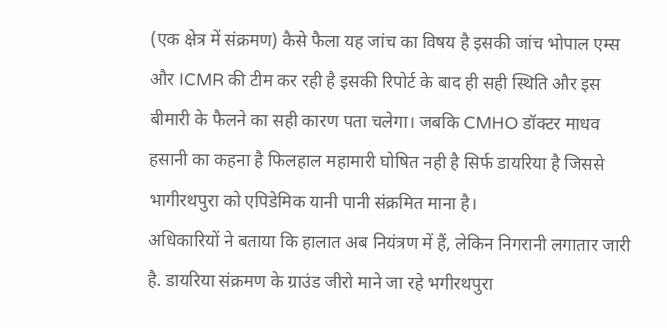(एक क्षेत्र में संक्रमण) कैसे फैला यह जांच का विषय है इसकी जांच भोपाल एम्स और ICMR की टीम कर रही है इसकी रिपोर्ट के बाद ही सही स्थिति और इस बीमारी के फैलने का सही कारण पता चलेगा। जबकि CMHO डॉक्टर माधव हसानी का कहना है फिलहाल महामारी घोषित नही है सिर्फ डायरिया है जिससे भागीरथपुरा को एपिडेमिक यानी पानी संक्रमित माना है।
अधिकारियों ने बताया कि हालात अब नियंत्रण में हैं, लेकिन निगरानी लगातार जारी है. डायरिया संक्रमण के ग्राउंड जीरो माने जा रहे भगीरथपुरा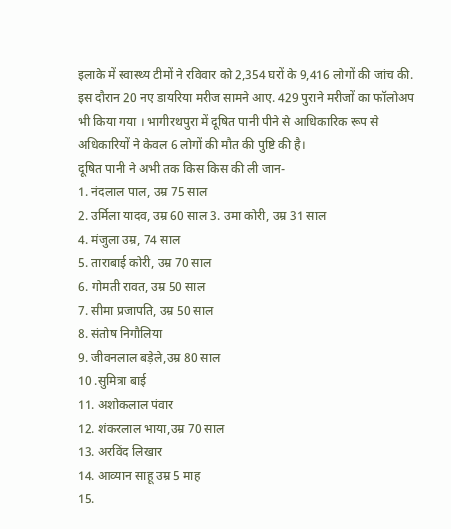इलाके में स्वास्थ्य टीमों ने रविवार को 2,354 घरों के 9,416 लोगों की जांच की. इस दौरान 20 नए डायरिया मरीज सामने आए. 429 पुराने मरीजों का फॉलोअप भी किया गया । भागीरथपुरा में दूषित पानी पीने से आधिकारिक रूप से अधिकारियों ने केवल 6 लोगों की मौत की पुष्टि की है।
दूषित पानी ने अभी तक किस किस की ली जान-
1. नंदलाल पाल, उम्र 75 साल
2. उर्मिला यादव, उम्र 60 साल 3. उमा कोरी, उम्र 31 साल
4. मंजुला उम्र, 74 साल
5. ताराबाई कोरी, उम्र 70 साल
6. गोमती रावत, उम्र 50 साल
7. सीमा प्रजापति, उम्र 50 साल
8. संतोष निगौलिया
9. जीवनलाल बड़ेले,उम्र 80 साल
10 .सुमित्रा बाई
11. अशोकलाल पंवार
12. शंकरलाल भाया,उम्र 70 साल
13. अरविंद लिखार
14. आव्यान साहू उम्र 5 माह
15.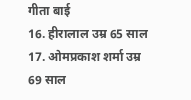गीता बाई
16. हीरालाल उम्र 65 साल
17. ओमप्रकाश शर्मा उम्र 69 साल